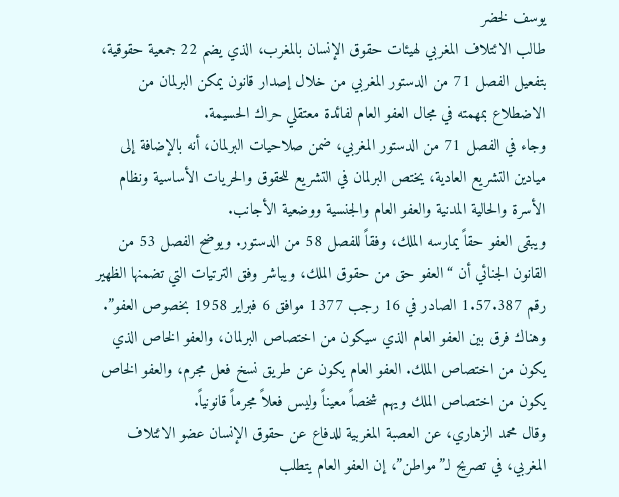يوسف لخضر
طالب الائتلاف المغربي لهيئات حقوق الإنسان بالمغرب، الذي يضم 22 جمعية حقوقية، بتفعيل الفصل 71 من الدستور المغربي من خلال إصدار قانون يمكن البرلمان من الاضطلاع بمهمته في مجال العفو العام لفائدة معتقلي حراك الحسيمة.
وجاء في الفصل 71 من الدستور المغربي، ضمن صلاحيات البرلمان، أنه بالإضافة إلى ميادين التشريع العادية، يختص البرلمان في التشريع للحقوق والحريات الأساسية ونظام الأسرة والحالية المدنية والعفو العام والجنسية ووضعية الأجانب.
ويبقى العفو حقاً يمارسه الملك، وفقاً للفصل 58 من الدستور. ويوضح الفصل 53 من القانون الجنائي أن “العفو حق من حقوق الملك، ويباشر وفق الترتيات التي تضمنها الظهير رقم 1.57.387 الصادر في 16 رجب 1377 موافق 6 فبراير 1958 بخصوص العفو”.
وهناك فرق بين العفو العام الذي سيكون من اختصاص البرلمان، والعفو الخاص الذي يكون من اختصاص الملك. العفو العام يكون عن طريق نسخ فعل مجرم، والعفو الخاص يكون من اختصاص الملك ويهم شخصاً معيناً وليس فعلاً مجرماً قانونياً.
وقال محمد الزهاري، عن العصبة المغربية للدفاع عن حقوق الإنسان عضو الائتلاف المغربي، في تصريح لـ”مواطن”، إن العفو العام يتطلب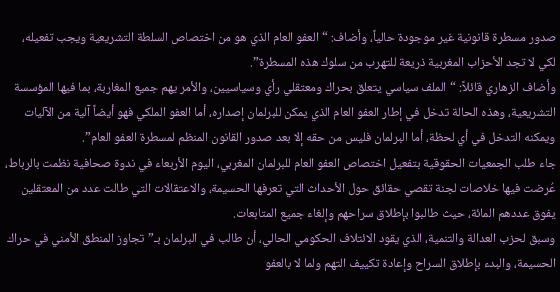صدور مسطرة قانونية غير موجودة حالياً، وأضاف: “العفو العام الذي هو من اختصاص السلطة التشريعية ويجب تفعيله، لكي لا تجد الأحزاب المغربية ذريعة للتهرب من سلوك هذه المسطرة”.
وأضاف الزهاري قائلاً: “الملف سياسي يتعلق بحراك ومعتقلي رأي وسياسيين، والأمر يهم جميع المغاربة، بما فيها المؤسسة التشريعية، وهذه الحالة تدخل في إطار العفو العام الذي يمكن للبرلمان إصداره، أما العفو الملكي فهو أيضاً آلية من الآليات ويمكنه التدخل في أي لحظة، أما البرلمان فليس من حقه إلا بعد صدور القانون المنظم لمسطرة العفو العام”.
جاء طلب الجمعيات الحقوقية بتفعيل اختصاص العفو العام للبرلمان المغربي، اليوم الأربعاء في ندوة صحافية نظمت بالرباط، عُرضت فيها خلاصات لجنة تقصي حقائق حول الأحداث التي تعرفها الحسيمة، والاعتقالات التي طالت عدد من المعتقلين يفوق عددهم المائة، حيث طالبوا بإطلاق سراحهم وإلغاء جميع المتابعات.
وسبق لحزب العدالة والتنمية، الذي يقود الائتلاف الحكومي الحالي، أن طالب في البرلمان بـ”تجاوز المنطق الأمني في حراك الحسيمة، والبدء بإطلاق السراح وإعادة تكييف التهم ولما لا بالعفو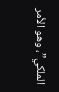الملكي”، وهو الأمر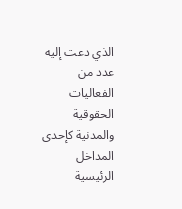الذي دعت إليه عدد من الفعاليات الحقوقية والمدنية كإحدى المداخل الرئيسية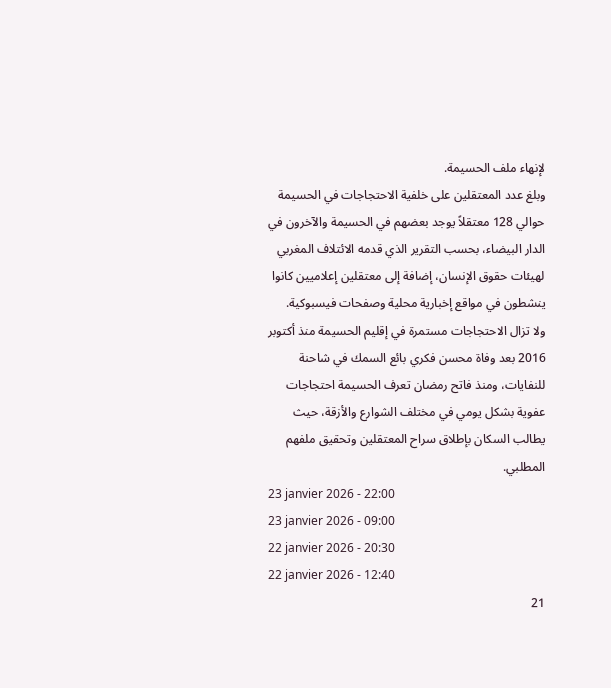لإنهاء ملف الحسيمة.
وبلغ عدد المعتقلين على خلفية الاحتجاجات في الحسيمة حوالي 128 معتقلاً يوجد بعضهم في الحسيمة والآخرون في الدار البيضاء، بحسب التقرير الذي قدمه الائتلاف المغربي لهيئات حقوق الإنسان، إضافة إلى معتقلين إعلاميين كانوا ينشطون في مواقع إخبارية محلية وصفحات فيسبوكية.
ولا تزال الاحتجاجات مستمرة في إقليم الحسيمة منذ أكتوبر 2016 بعد وفاة محسن فكري بائع السمك في شاحنة للنفايات، ومنذ فاتح رمضان تعرف الحسيمة احتجاجات عفوية بشكل يومي في مختلف الشوارع والأزقة، حيث يطالب السكان بإطلاق سراح المعتقلين وتحقيق ملفهم المطلبي.
23 janvier 2026 - 22:00
23 janvier 2026 - 09:00
22 janvier 2026 - 20:30
22 janvier 2026 - 12:40
21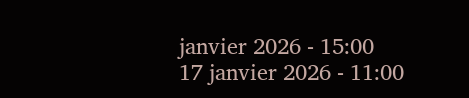janvier 2026 - 15:00
17 janvier 2026 - 11:00